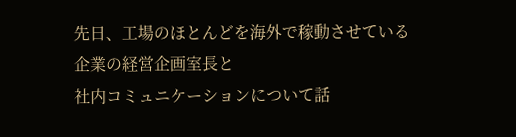先日、工場のほとんどを海外で稼動させている
企業の経営企画室長と
社内コミュニケーションについて話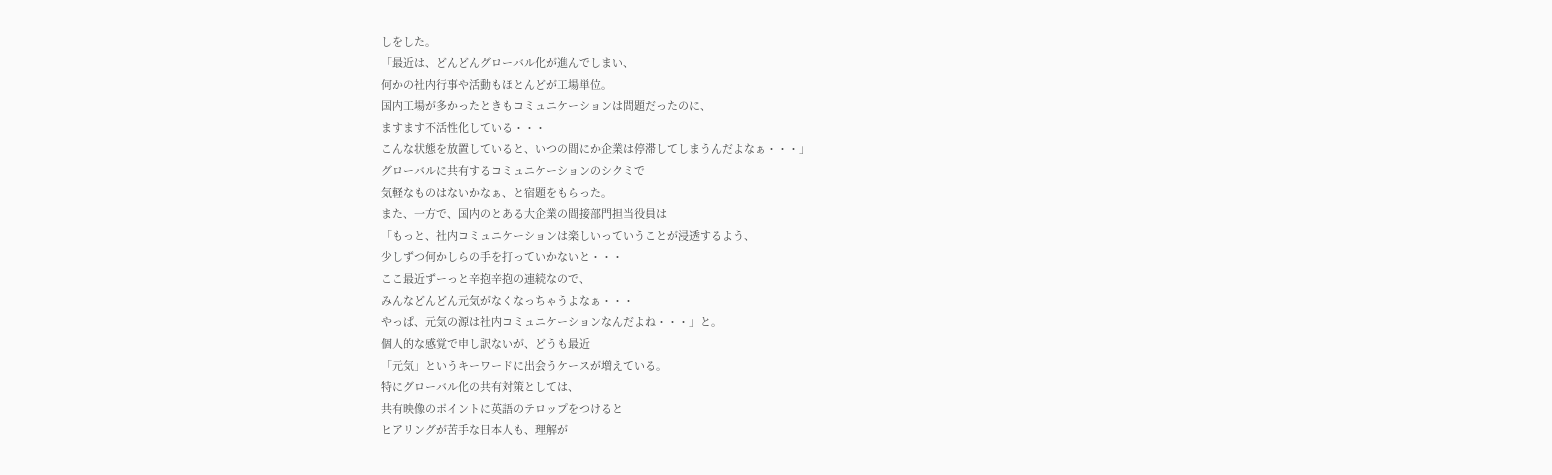しをした。
「最近は、どんどんグローバル化が進んでしまい、
何かの社内行事や活動もほとんどが工場単位。
国内工場が多かったときもコミュニケーションは問題だったのに、
ますます不活性化している・・・
こんな状態を放置していると、いつの間にか企業は停滞してしまうんだよなぁ・・・」
グローバルに共有するコミュニケーションのシクミで
気軽なものはないかなぁ、と宿題をもらった。
また、一方で、国内のとある大企業の間接部門担当役員は
「もっと、社内コミュニケーションは楽しいっていうことが浸透するよう、
少しずつ何かしらの手を打っていかないと・・・
ここ最近ずーっと辛抱辛抱の連続なので、
みんなどんどん元気がなくなっちゃうよなぁ・・・
やっぱ、元気の源は社内コミュニケーションなんだよね・・・」と。
個人的な感覚で申し訳ないが、どうも最近
「元気」というキーワードに出会うケースが増えている。
特にグローバル化の共有対策としては、
共有映像のポイントに英語のテロップをつけると
ヒアリングが苦手な日本人も、理解が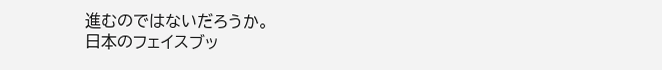進むのではないだろうか。
日本のフェイスブッ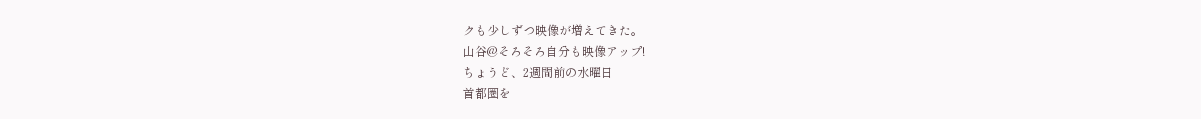クも少しずつ映像が増えてきた。
山谷@そろそろ自分も映像アップ!
ちょうど、2週間前の水曜日
首都圏を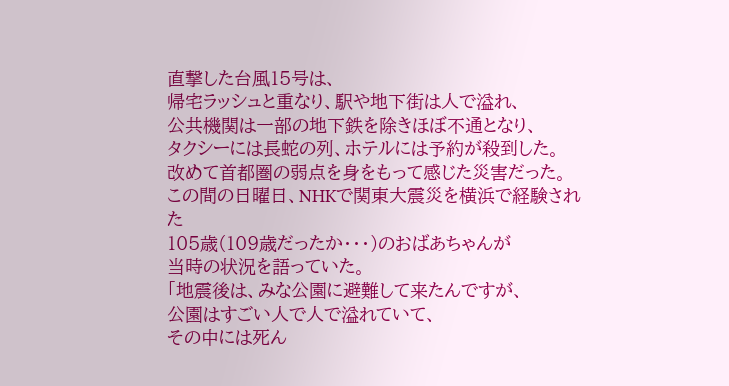直撃した台風15号は、
帰宅ラッシュと重なり、駅や地下街は人で溢れ、
公共機関は一部の地下鉄を除きほぼ不通となり、
タクシーには長蛇の列、ホテルには予約が殺到した。
改めて首都圏の弱点を身をもって感じた災害だった。
この間の日曜日、NHKで関東大震災を横浜で経験された
105歳(109歳だったか・・・)のおばあちゃんが
当時の状況を語っていた。
「地震後は、みな公園に避難して来たんですが、
公園はすごい人で人で溢れていて、
その中には死ん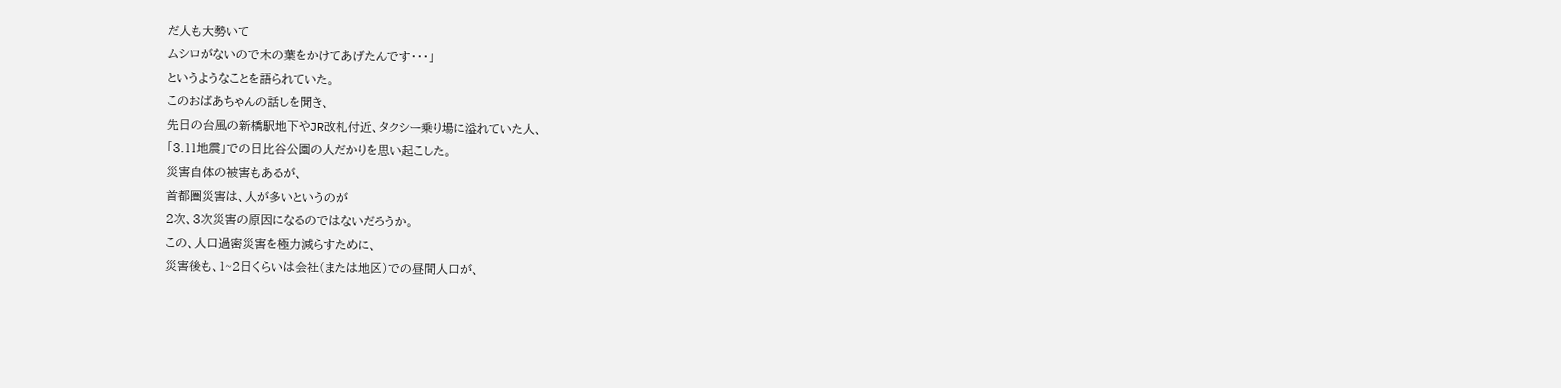だ人も大勢いて
ムシロがないので木の葉をかけてあげたんです・・・」
というようなことを語られていた。
このおばあちゃんの話しを聞き、
先日の台風の新橋駅地下やJR改札付近、タクシー乗り場に溢れていた人、
「3.11地震」での日比谷公園の人だかりを思い起こした。
災害自体の被害もあるが、
首都圏災害は、人が多いというのが
2次、3次災害の原因になるのではないだろうか。
この、人口過密災害を極力減らすために、
災害後も、1~2日くらいは会社(または地区)での昼間人口が、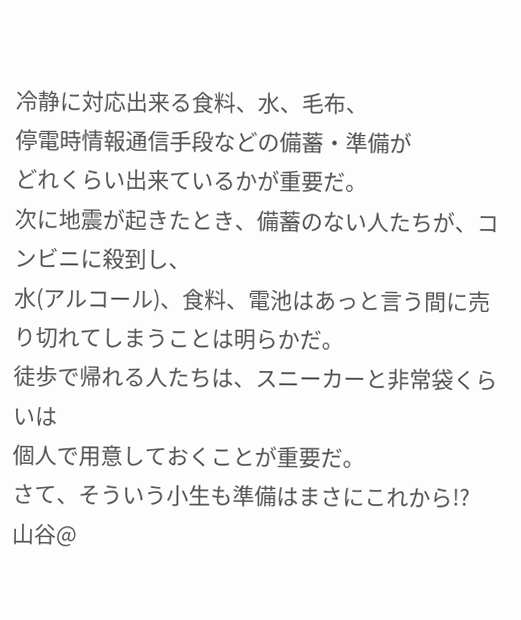冷静に対応出来る食料、水、毛布、
停電時情報通信手段などの備蓄・準備が
どれくらい出来ているかが重要だ。
次に地震が起きたとき、備蓄のない人たちが、コンビニに殺到し、
水(アルコール)、食料、電池はあっと言う間に売り切れてしまうことは明らかだ。
徒歩で帰れる人たちは、スニーカーと非常袋くらいは
個人で用意しておくことが重要だ。
さて、そういう小生も準備はまさにこれから!?
山谷@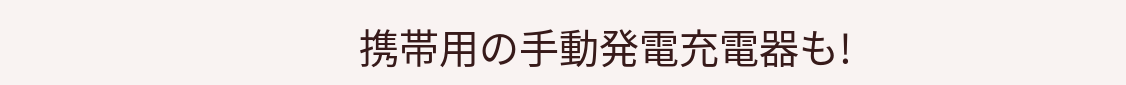携帯用の手動発電充電器も!